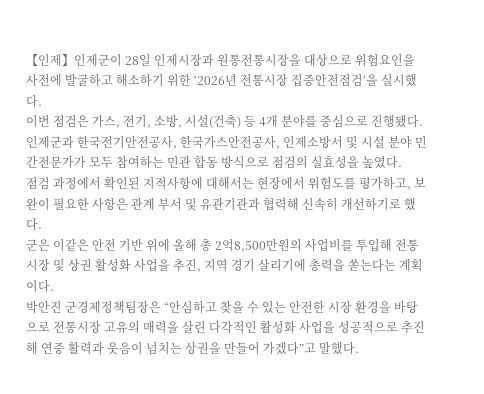【인제】인제군이 28일 인제시장과 원통전통시장을 대상으로 위험요인을 사전에 발굴하고 해소하기 위한 ‘2026년 전통시장 집중안전점검’을 실시했다.
이번 점검은 가스, 전기, 소방, 시설(건축) 등 4개 분야를 중심으로 진행됐다. 인제군과 한국전기안전공사, 한국가스안전공사, 인제소방서 및 시설 분야 민간전문가가 모두 참여하는 민관 합동 방식으로 점검의 실효성을 높였다.
점검 과정에서 확인된 지적사항에 대해서는 현장에서 위험도를 평가하고, 보완이 필요한 사항은 관계 부서 및 유관기관과 협력해 신속히 개선하기로 했다.
군은 이같은 안전 기반 위에 올해 총 2억8,500만원의 사업비를 투입해 전통시장 및 상권 활성화 사업을 추진, 지역 경기 살리기에 총력을 쏟는다는 계획이다.
박안진 군경제정책팀장은 “안심하고 찾을 수 있는 안전한 시장 환경을 바탕으로 전통시장 고유의 매력을 살린 다각적인 활성화 사업을 성공적으로 추진해 연중 활력과 웃음이 넘치는 상권을 만들어 가겠다”고 말했다.